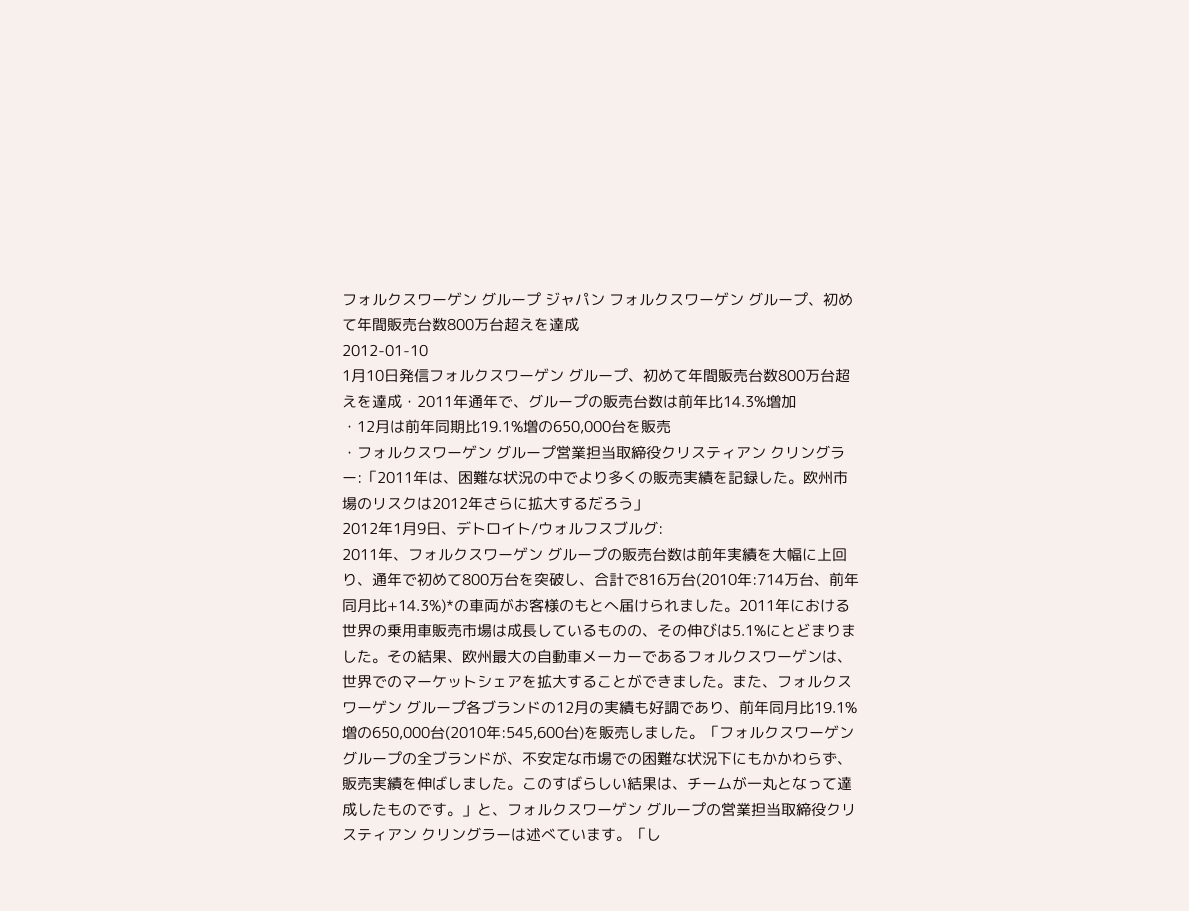フォルクスワーゲン グループ ジャパン フォルクスワーゲン グループ、初めて年間販売台数800万台超えを達成
2012-01-10
1月10日発信フォルクスワーゲン グループ、初めて年間販売台数800万台超えを達成・2011年通年で、グループの販売台数は前年比14.3%増加
・12月は前年同期比19.1%増の650,000台を販売
・フォルクスワーゲン グループ営業担当取締役クリスティアン クリングラー:「2011年は、困難な状況の中でより多くの販売実績を記録した。欧州市場のリスクは2012年さらに拡大するだろう」
2012年1月9日、デトロイト/ウォルフスブルグ:
2011年、フォルクスワーゲン グループの販売台数は前年実績を大幅に上回り、通年で初めて800万台を突破し、合計で816万台(2010年:714万台、前年同月比+14.3%)*の車両がお客様のもとへ届けられました。2011年における世界の乗用車販売市場は成長しているものの、その伸びは5.1%にとどまりました。その結果、欧州最大の自動車メーカーであるフォルクスワーゲンは、世界でのマーケットシェアを拡大することができました。また、フォルクスワーゲン グループ各ブランドの12月の実績も好調であり、前年同月比19.1%増の650,000台(2010年:545,600台)を販売しました。「フォルクスワーゲン グループの全ブランドが、不安定な市場での困難な状況下にもかかわらず、販売実績を伸ばしました。このすばらしい結果は、チームが一丸となって達成したものです。」と、フォルクスワーゲン グループの営業担当取締役クリスティアン クリングラーは述べています。「し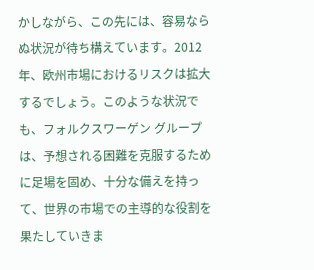かしながら、この先には、容易ならぬ状況が待ち構えています。2012年、欧州市場におけるリスクは拡大するでしょう。このような状況でも、フォルクスワーゲン グループは、予想される困難を克服するために足場を固め、十分な備えを持って、世界の市場での主導的な役割を果たしていきま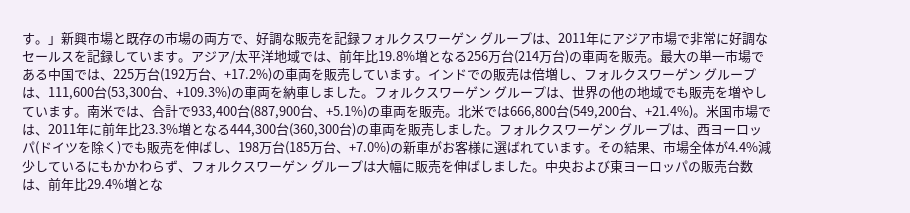す。」新興市場と既存の市場の両方で、好調な販売を記録フォルクスワーゲン グループは、2011年にアジア市場で非常に好調なセールスを記録しています。アジア/太平洋地域では、前年比19.8%増となる256万台(214万台)の車両を販売。最大の単一市場である中国では、225万台(192万台、+17.2%)の車両を販売しています。インドでの販売は倍増し、フォルクスワーゲン グループは、111,600台(53,300台、+109.3%)の車両を納車しました。フォルクスワーゲン グループは、世界の他の地域でも販売を増やしています。南米では、合計で933,400台(887,900台、+5.1%)の車両を販売。北米では666,800台(549,200台、+21.4%)。米国市場では、2011年に前年比23.3%増となる444,300台(360,300台)の車両を販売しました。フォルクスワーゲン グループは、西ヨーロッパ(ドイツを除く)でも販売を伸ばし、198万台(185万台、+7.0%)の新車がお客様に選ばれています。その結果、市場全体が4.4%減少しているにもかかわらず、フォルクスワーゲン グループは大幅に販売を伸ばしました。中央および東ヨーロッパの販売台数は、前年比29.4%増とな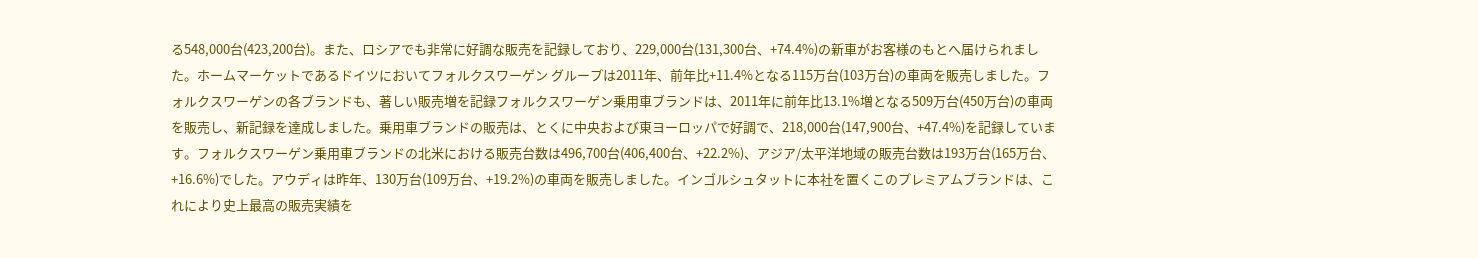る548,000台(423,200台)。また、ロシアでも非常に好調な販売を記録しており、229,000台(131,300台、+74.4%)の新車がお客様のもとへ届けられました。ホームマーケットであるドイツにおいてフォルクスワーゲン グループは2011年、前年比+11.4%となる115万台(103万台)の車両を販売しました。フォルクスワーゲンの各ブランドも、著しい販売増を記録フォルクスワーゲン乗用車ブランドは、2011年に前年比13.1%増となる509万台(450万台)の車両を販売し、新記録を達成しました。乗用車ブランドの販売は、とくに中央および東ヨーロッパで好調で、218,000台(147,900台、+47.4%)を記録しています。フォルクスワーゲン乗用車ブランドの北米における販売台数は496,700台(406,400台、+22.2%)、アジア/太平洋地域の販売台数は193万台(165万台、+16.6%)でした。アウディは昨年、130万台(109万台、+19.2%)の車両を販売しました。インゴルシュタットに本社を置くこのプレミアムブランドは、これにより史上最高の販売実績を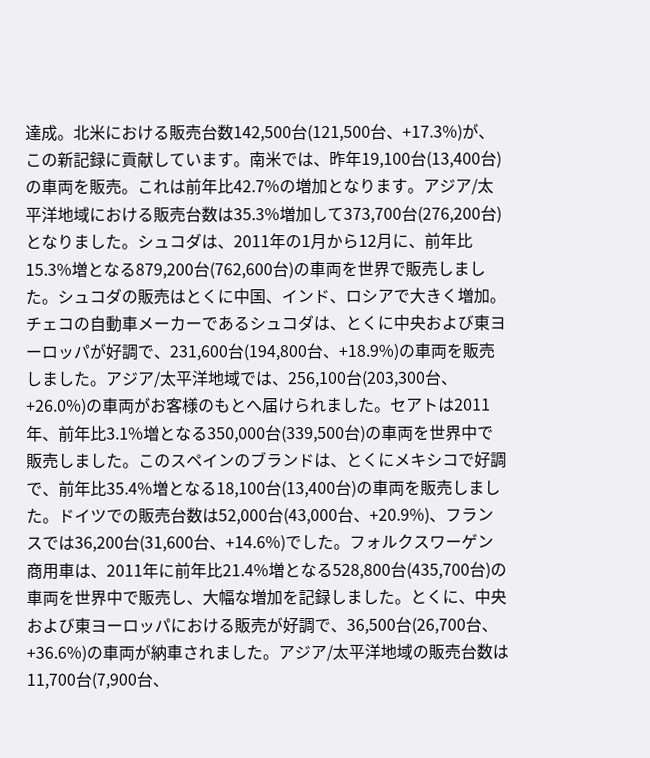達成。北米における販売台数142,500台(121,500台、+17.3%)が、この新記録に貢献しています。南米では、昨年19,100台(13,400台)の車両を販売。これは前年比42.7%の増加となります。アジア/太平洋地域における販売台数は35.3%増加して373,700台(276,200台)となりました。シュコダは、2011年の1月から12月に、前年比15.3%増となる879,200台(762,600台)の車両を世界で販売しました。シュコダの販売はとくに中国、インド、ロシアで大きく増加。チェコの自動車メーカーであるシュコダは、とくに中央および東ヨーロッパが好調で、231,600台(194,800台、+18.9%)の車両を販売しました。アジア/太平洋地域では、256,100台(203,300台、+26.0%)の車両がお客様のもとへ届けられました。セアトは2011年、前年比3.1%増となる350,000台(339,500台)の車両を世界中で販売しました。このスペインのブランドは、とくにメキシコで好調で、前年比35.4%増となる18,100台(13,400台)の車両を販売しました。ドイツでの販売台数は52,000台(43,000台、+20.9%)、フランスでは36,200台(31,600台、+14.6%)でした。フォルクスワーゲン商用車は、2011年に前年比21.4%増となる528,800台(435,700台)の車両を世界中で販売し、大幅な増加を記録しました。とくに、中央および東ヨーロッパにおける販売が好調で、36,500台(26,700台、+36.6%)の車両が納車されました。アジア/太平洋地域の販売台数は11,700台(7,900台、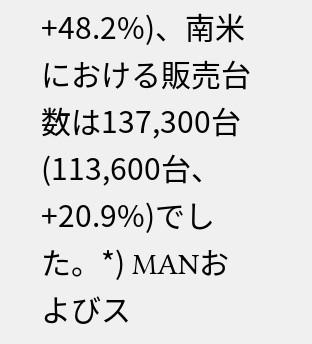+48.2%)、南米における販売台数は137,300台(113,600台、+20.9%)でした。*) MANおよびス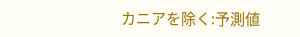カニアを除く:予測値